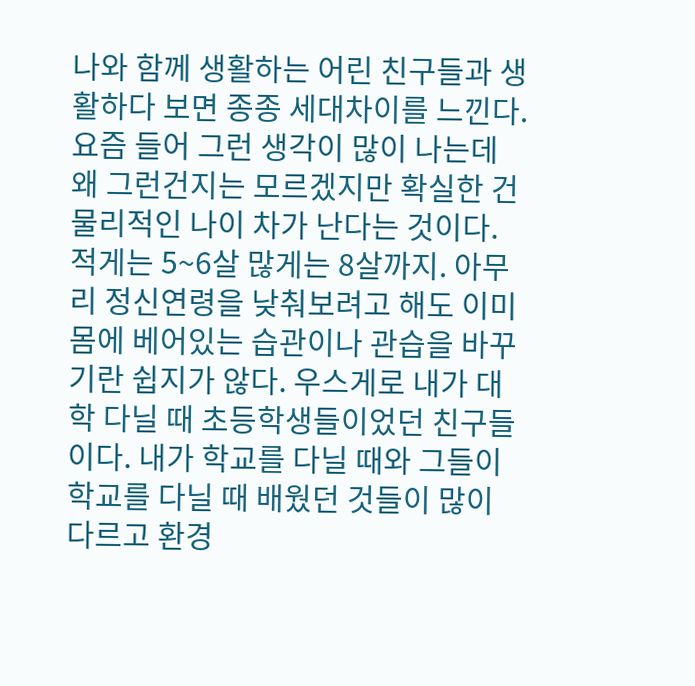나와 함께 생활하는 어린 친구들과 생활하다 보면 종종 세대차이를 느낀다. 요즘 들어 그런 생각이 많이 나는데 왜 그런건지는 모르겠지만 확실한 건 물리적인 나이 차가 난다는 것이다. 적게는 5~6살 많게는 8살까지. 아무리 정신연령을 낮춰보려고 해도 이미 몸에 베어있는 습관이나 관습을 바꾸기란 쉽지가 않다. 우스게로 내가 대학 다닐 때 초등학생들이었던 친구들이다. 내가 학교를 다닐 때와 그들이 학교를 다닐 때 배웠던 것들이 많이 다르고 환경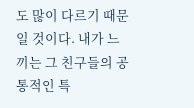도 많이 다르기 때문일 것이다. 내가 느끼는 그 친구들의 공통적인 특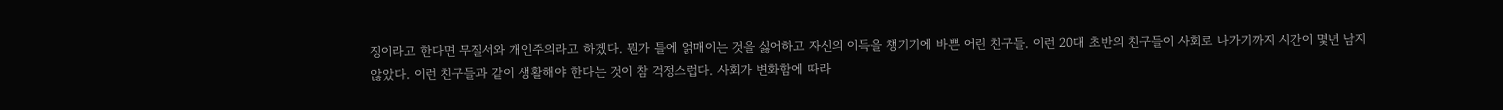징이라고 한다면 무질서와 개인주의라고 하겠다. 뭔가 틀에 얽매이는 것을 싫어하고 자신의 이득을 챙기기에 바쁜 어린 친구들. 이런 20대 초반의 친구들이 사회로 나가기까지 시간이 몇년 남지 않았다. 이런 친구들과 같이 생활해야 한다는 것이 참 걱정스럽다. 사회가 변화함에 따라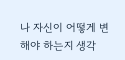나 자신이 어떻게 변해야 하는지 생각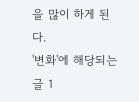을 많이 하게 된다.
'변화'에 해당되는 글 1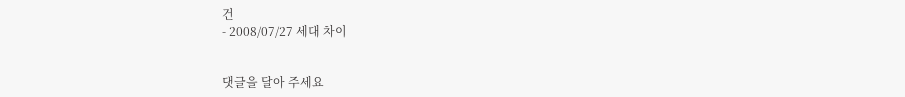건
- 2008/07/27 세대 차이


댓글을 달아 주세요